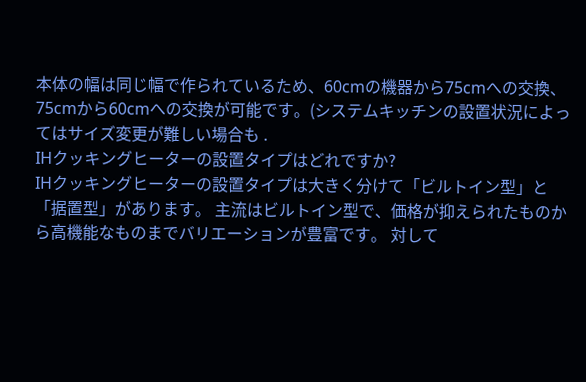本体の幅は同じ幅で作られているため、60cmの機器から75cmへの交換、75cmから60cmへの交換が可能です。(システムキッチンの設置状況によってはサイズ変更が難しい場合も .
IHクッキングヒーターの設置タイプはどれですか?
IHクッキングヒーターの設置タイプは大きく分けて「ビルトイン型」と「据置型」があります。 主流はビルトイン型で、価格が抑えられたものから高機能なものまでバリエーションが豊富です。 対して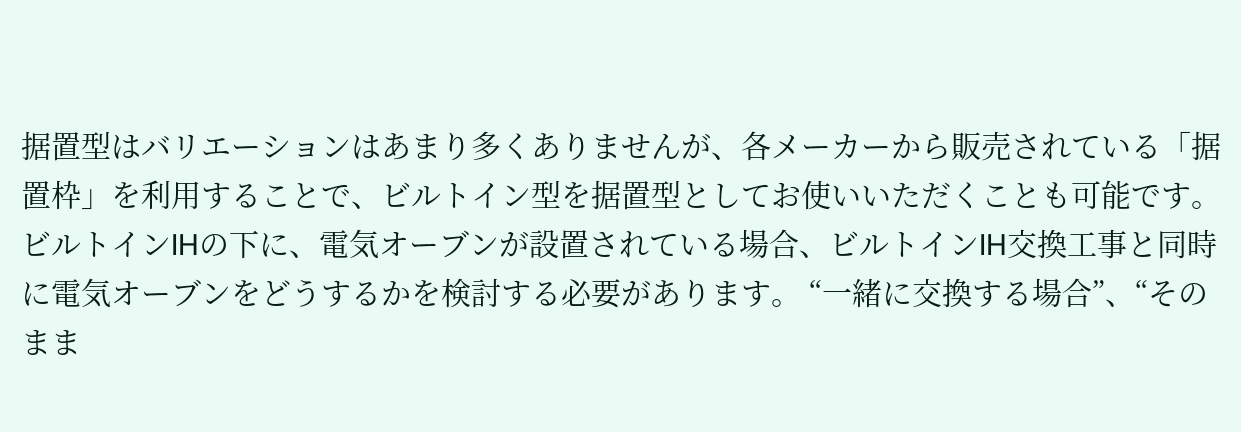据置型はバリエーションはあまり多くありませんが、各メーカーから販売されている「据置枠」を利用することで、ビルトイン型を据置型としてお使いいただくことも可能です。 ビルトインIHの下に、電気オーブンが設置されている場合、ビルトインIH交換⼯事と同時に電気オーブンをどうするかを検討する必要があります。 “一緒に交換する場合”、“そのまま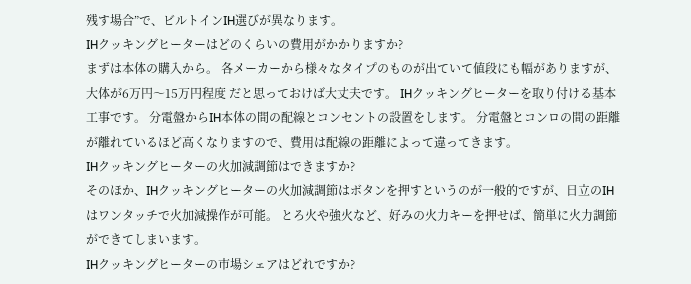残す場合”で、ビルトインIH選びが異なります。
IHクッキングヒーターはどのくらいの費用がかかりますか?
まずは本体の購入から。 各メーカーから様々なタイプのものが出ていて値段にも幅がありますが、 大体が6万円〜15万円程度 だと思っておけば大丈夫です。 IHクッキングヒーターを取り付ける基本工事です。 分電盤からIH本体の間の配線とコンセントの設置をします。 分電盤とコンロの間の距離が離れているほど高くなりますので、費用は配線の距離によって違ってきます。
IHクッキングヒーターの火加減調節はできますか?
そのほか、IHクッキングヒーターの火加減調節はボタンを押すというのが一般的ですが、日立のIHはワンタッチで火加減操作が可能。 とろ火や強火など、好みの火力キーを押せば、簡単に火力調節ができてしまいます。
IHクッキングヒーターの市場シェアはどれですか?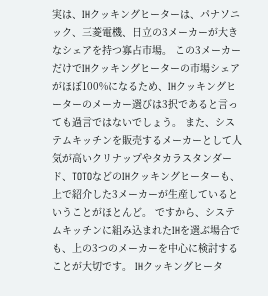実は、IHクッキングヒーターは、パナソニック、三菱電機、日立の3メーカーが大きなシェアを持つ寡占市場。 この3メーカーだけでIHクッキングヒーターの市場シェアがほぼ100%になるため、IHクッキングヒーターのメーカー選びは3択であると言っても過言ではないでしょう。 また、システムキッチンを販売するメーカーとして人気が高いクリナップやタカラスタンダード、TOTOなどのIHクッキングヒーターも、上で紹介した3メーカーが生産しているということがほとんど。 ですから、システムキッチンに組み込まれたIHを選ぶ場合でも、上の3つのメーカーを中心に検討することが大切です。 IHクッキングヒータ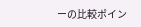ーの比較ポイン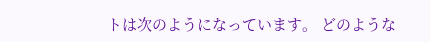トは次のようになっています。 どのような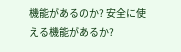機能があるのか? 安全に使える機能があるか?